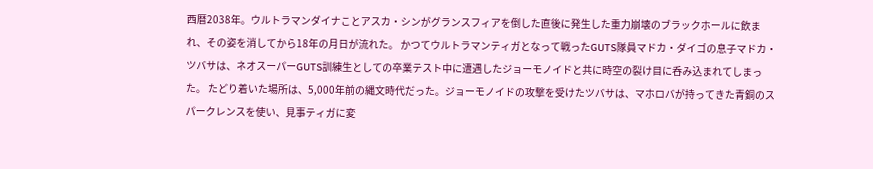西暦2038年。ウルトラマンダイナことアスカ・シンがグランスフィアを倒した直後に発生した重力崩壊のブラックホールに飲まれ、その姿を消してから18年の月日が流れた。 かつてウルトラマンティガとなって戦ったGUTS隊員マドカ・ダイゴの息子マドカ・ツバサは、ネオスーパーGUTS訓練生としての卒業テスト中に遭遇したジョーモノイドと共に時空の裂け目に呑み込まれてしまった。 たどり着いた場所は、5,000年前の縄文時代だった。ジョーモノイドの攻撃を受けたツバサは、マホロバが持ってきた青銅のスパークレンスを使い、見事ティガに変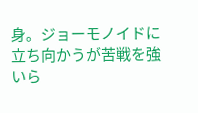身。ジョーモノイドに立ち向かうが苦戦を強いら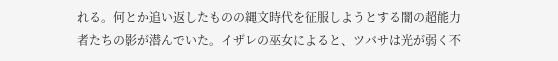れる。何とか追い返したものの縄文時代を征服しようとする闇の超能力者たちの影が潜んでいた。イザレの巫女によると、ツバサは光が弱く不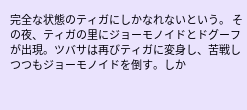完全な状態のティガにしかなれないという。 その夜、ティガの里にジョーモノイドとドグーフが出現。ツバサは再びティガに変身し、苦戦しつつもジョーモノイドを倒す。しか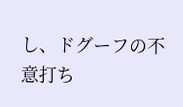し、ドグーフの不意打ち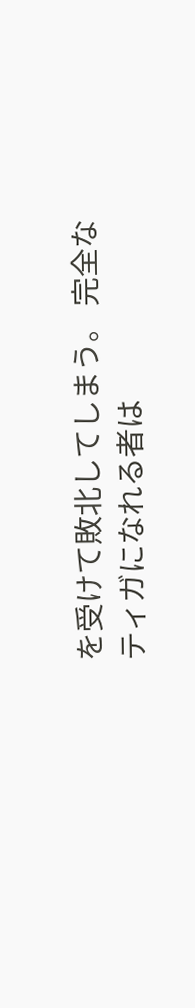を受けて敗北してしまう。 完全なティガになれる者は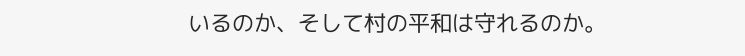いるのか、そして村の平和は守れるのか。